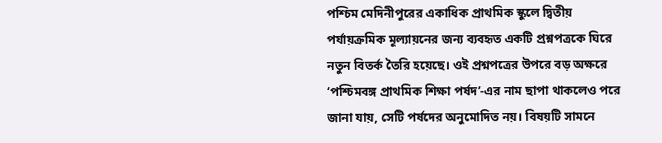পশ্চিম মেদিনীপুরের একাধিক প্রাথমিক স্কুলে দ্বিতীয় পর্যায়ক্রমিক মূল্যায়নের জন্য ব্যবহৃত একটি প্রশ্নপত্রকে ঘিরে নতুন বিতর্ক তৈরি হয়েছে। ওই প্রশ্নপত্রের উপরে বড় অক্ষরে ‘পশ্চিমবঙ্গ প্রাথমিক শিক্ষা পর্ষদ’-এর নাম ছাপা থাকলেও পরে জানা যায়, সেটি পর্ষদের অনুমোদিত নয়। বিষয়টি সামনে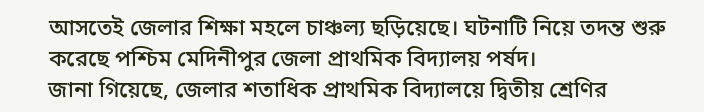আসতেই জেলার শিক্ষা মহলে চাঞ্চল্য ছড়িয়েছে। ঘটনাটি নিয়ে তদন্ত শুরু করেছে পশ্চিম মেদিনীপুর জেলা প্রাথমিক বিদ্যালয় পর্ষদ।
জানা গিয়েছে, জেলার শতাধিক প্রাথমিক বিদ্যালয়ে দ্বিতীয় শ্রেণির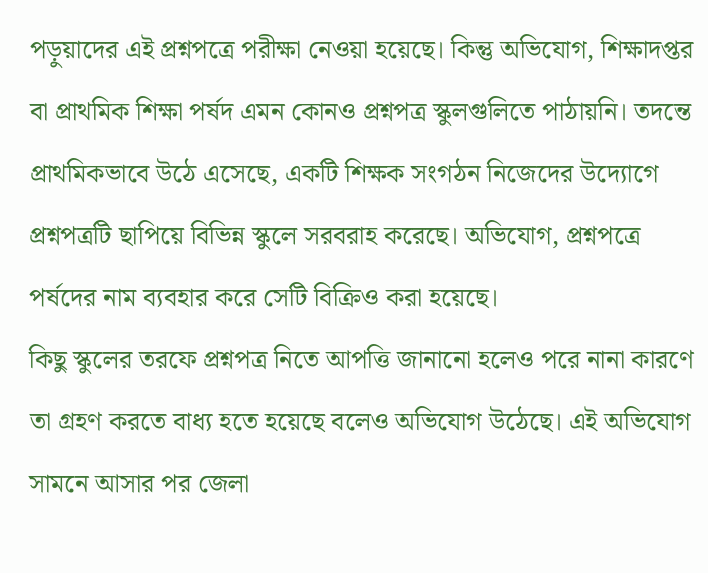পড়ুয়াদের এই প্রশ্নপত্রে পরীক্ষা নেওয়া হয়েছে। কিন্তু অভিযোগ, শিক্ষাদপ্তর বা প্রাথমিক শিক্ষা পর্ষদ এমন কোনও প্রশ্নপত্র স্কুলগুলিতে পাঠায়নি। তদন্তে প্রাথমিকভাবে উঠে এসেছে, একটি শিক্ষক সংগঠন নিজেদের উদ্যোগে প্রশ্নপত্রটি ছাপিয়ে বিভিন্ন স্কুলে সরবরাহ করেছে। অভিযোগ, প্রশ্নপত্রে পর্ষদের নাম ব্যবহার করে সেটি বিক্রিও করা হয়েছে।
কিছু স্কুলের তরফে প্রশ্নপত্র নিতে আপত্তি জানানো হলেও পরে নানা কারণে তা গ্রহণ করতে বাধ্য হতে হয়েছে বলেও অভিযোগ উঠেছে। এই অভিযোগ সামনে আসার পর জেলা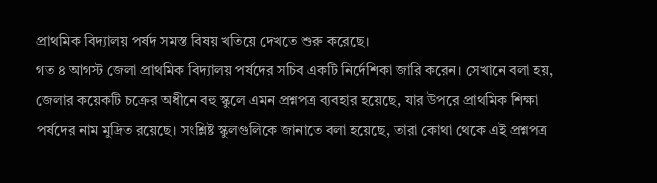প্রাথমিক বিদ্যালয় পর্ষদ সমস্ত বিষয় খতিয়ে দেখতে শুরু করেছে।
গত ৪ আগস্ট জেলা প্রাথমিক বিদ্যালয় পর্ষদের সচিব একটি নির্দেশিকা জারি করেন। সেখানে বলা হয়, জেলার কয়েকটি চক্রের অধীনে বহু স্কুলে এমন প্রশ্নপত্র ব্যবহার হয়েছে, যার উপরে প্রাথমিক শিক্ষা পর্ষদের নাম মুদ্রিত রয়েছে। সংশ্লিষ্ট স্কুলগুলিকে জানাতে বলা হয়েছে, তারা কোথা থেকে এই প্রশ্নপত্র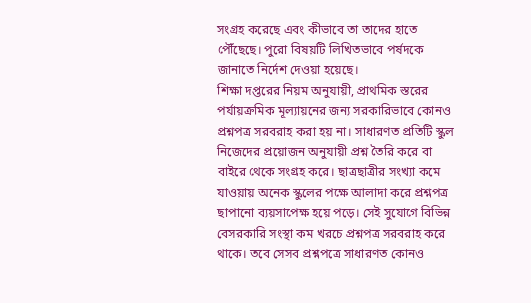সংগ্রহ করেছে এবং কীভাবে তা তাদের হাতে পৌঁছেছে। পুরো বিষয়টি লিখিতভাবে পর্ষদকে জানাতে নির্দেশ দেওয়া হয়েছে।
শিক্ষা দপ্তরের নিয়ম অনুযায়ী, প্রাথমিক স্তরের পর্যায়ক্রমিক মূল্যায়নের জন্য সরকারিভাবে কোনও প্রশ্নপত্র সরবরাহ করা হয় না। সাধারণত প্রতিটি স্কুল নিজেদের প্রয়োজন অনুযায়ী প্রশ্ন তৈরি করে বা বাইরে থেকে সংগ্রহ করে। ছাত্রছাত্রীর সংখ্যা কমে যাওয়ায় অনেক স্কুলের পক্ষে আলাদা করে প্রশ্নপত্র ছাপানো ব্যয়সাপেক্ষ হয়ে পড়ে। সেই সুযোগে বিভিন্ন বেসরকারি সংস্থা কম খরচে প্রশ্নপত্র সরবরাহ করে থাকে। তবে সেসব প্রশ্নপত্রে সাধারণত কোনও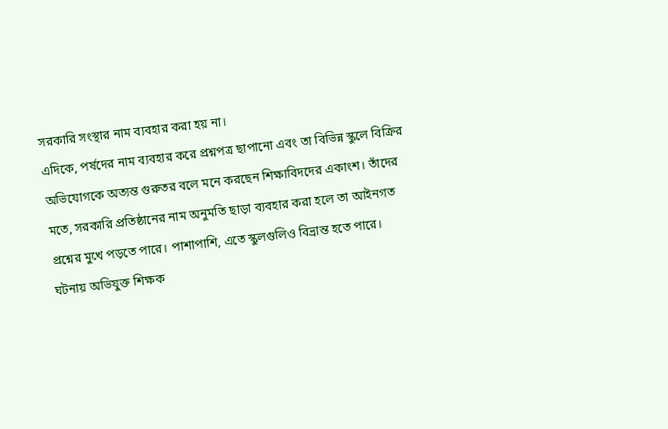সরকারি সংস্থার নাম ব্যবহার করা হয় না।
এদিকে, পর্ষদের নাম ব্যবহার করে প্রশ্নপত্র ছাপানো এবং তা বিভিন্ন স্কুলে বিক্রির অভিযোগকে অত্যন্ত গুরুতর বলে মনে করছেন শিক্ষাবিদদের একাংশ। তাঁদের মতে, সরকারি প্রতিষ্ঠানের নাম অনুমতি ছাড়া ব্যবহার করা হলে তা আইনগত প্রশ্নের মুখে পড়তে পারে। পাশাপাশি, এতে স্কুলগুলিও বিভ্রান্ত হতে পারে।
ঘটনায় অভিযুক্ত শিক্ষক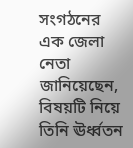সংগঠনের এক জেলা নেতা জানিয়েছেন, বিষয়টি নিয়ে তিনি ঊর্ধ্বতন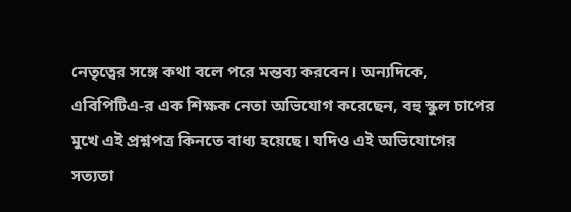নেতৃত্বের সঙ্গে কথা বলে পরে মন্তব্য করবেন। অন্যদিকে, এবিপিটিএ-র এক শিক্ষক নেতা অভিযোগ করেছেন, বহু স্কুল চাপের মুখে এই প্রশ্নপত্র কিনতে বাধ্য হয়েছে। যদিও এই অভিযোগের সত্যতা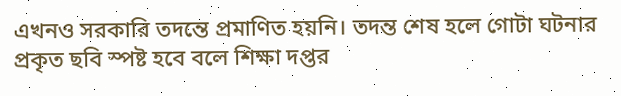এখনও সরকারি তদন্তে প্রমাণিত হয়নি। তদন্ত শেষ হলে গোটা ঘটনার প্রকৃত ছবি স্পষ্ট হবে বলে শিক্ষা দপ্তর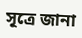সূত্রে জানা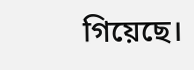গিয়েছে।